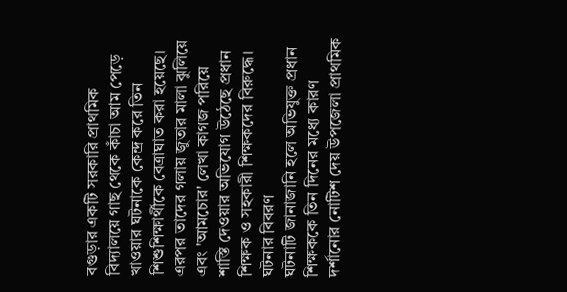বগুড়ার একটি সরকারি প্রাথমিক বিদ্যালয়ে গাছ থেকে কাঁচা আম পেড়ে খাওয়ার ঘটনাকে কেন্দ্র করে তিন শিশুশিক্ষার্থীকে বেত্রাঘাত করা হয়েছে। এরপর তাদের গলায় জুতার মালা ঝুলিয়ে এবং 'আমচোর' লেখা কাগজ পরিয়ে শাস্তি দেওয়ার অভিযোগ উঠেছে প্রধান শিক্ষক ও সহকারী শিক্ষকদের বিরুদ্ধে।
ঘটনার বিবরণ
ঘটনাটি জানাজানি হলে অভিযুক্ত প্রধান শিক্ষককে তিন দিনের মধ্যে কারণ দর্শানোর নোটিশ দেয় উপজেলা প্রাথমিক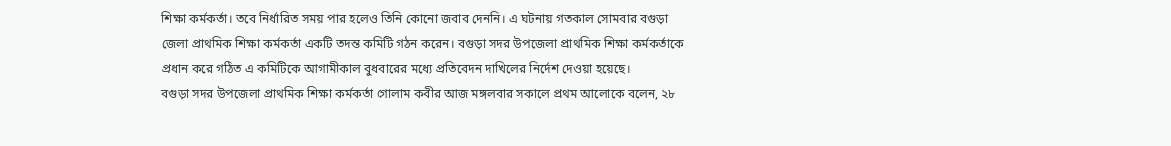শিক্ষা কর্মকর্তা। তবে নির্ধারিত সময় পার হলেও তিনি কোনো জবাব দেননি। এ ঘটনায় গতকাল সোমবার বগুড়া জেলা প্রাথমিক শিক্ষা কর্মকর্তা একটি তদন্ত কমিটি গঠন করেন। বগুড়া সদর উপজেলা প্রাথমিক শিক্ষা কর্মকর্তাকে প্রধান করে গঠিত এ কমিটিকে আগামীকাল বুধবারের মধ্যে প্রতিবেদন দাখিলের নির্দেশ দেওয়া হয়েছে।
বগুড়া সদর উপজেলা প্রাথমিক শিক্ষা কর্মকর্তা গোলাম কবীর আজ মঙ্গলবার সকালে প্রথম আলোকে বলেন, ২৮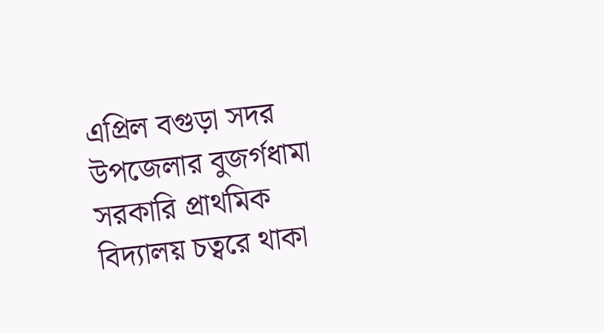এপ্রিল বগুড়া সদর উপজেলার বুজর্গধামা সরকারি প্রাথমিক বিদ্যালয় চত্বরে থাকা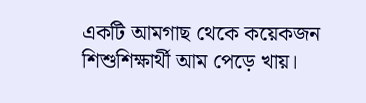একটি আমগাছ থেকে কয়েকজন শিশুশিক্ষার্থী আম পেড়ে খায়।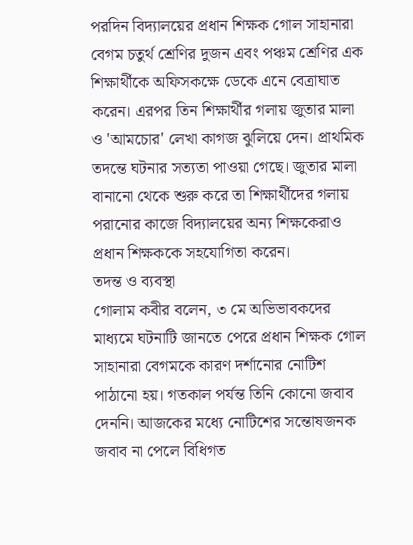পরদিন বিদ্যালয়ের প্রধান শিক্ষক গোল সাহানারা বেগম চতুর্থ শ্রেণির দুজন এবং পঞ্চম শ্রেণির এক শিক্ষার্থীকে অফিসকক্ষে ডেকে এনে বেত্রাঘাত করেন। এরপর তিন শিক্ষার্থীর গলায় জুতার মালা ও 'আমচোর' লেখা কাগজ ঝুলিয়ে দেন। প্রাথমিক তদন্তে ঘটনার সত্যতা পাওয়া গেছে। জুতার মালা বানানো থেকে শুরু করে তা শিক্ষার্থীদের গলায় পরানোর কাজে বিদ্যালয়ের অন্য শিক্ষকেরাও প্রধান শিক্ষককে সহযোগিতা করেন।
তদন্ত ও ব্যবস্থা
গোলাম কবীর বলেন, ৩ মে অভিভাবকদের মাধ্যমে ঘটনাটি জানতে পেরে প্রধান শিক্ষক গোল সাহানারা বেগমকে কারণ দর্শানোর নোটিশ পাঠানো হয়। গতকাল পর্যন্ত তিনি কোনো জবাব দেননি। আজকের মধ্যে নোটিশের সন্তোষজনক জবাব না পেলে বিধিগত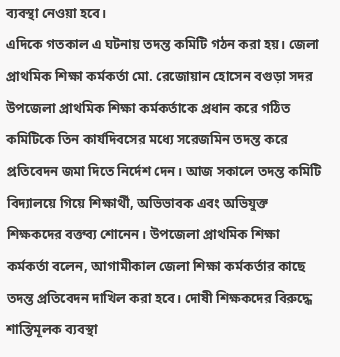ব্যবস্থা নেওয়া হবে।
এদিকে গতকাল এ ঘটনায় তদন্ত কমিটি গঠন করা হয়। জেলা প্রাথমিক শিক্ষা কর্মকর্তা মো. রেজোয়ান হোসেন বগুড়া সদর উপজেলা প্রাথমিক শিক্ষা কর্মকর্তাকে প্রধান করে গঠিত কমিটিকে তিন কার্যদিবসের মধ্যে সরেজমিন তদন্ত করে প্রতিবেদন জমা দিতে নির্দেশ দেন। আজ সকালে তদন্ত কমিটি বিদ্যালয়ে গিয়ে শিক্ষার্থী, অভিভাবক এবং অভিযুক্ত শিক্ষকদের বক্তব্য শোনেন। উপজেলা প্রাথমিক শিক্ষা কর্মকর্তা বলেন, আগামীকাল জেলা শিক্ষা কর্মকর্তার কাছে তদন্ত প্রতিবেদন দাখিল করা হবে। দোষী শিক্ষকদের বিরুদ্ধে শাস্তিমূলক ব্যবস্থা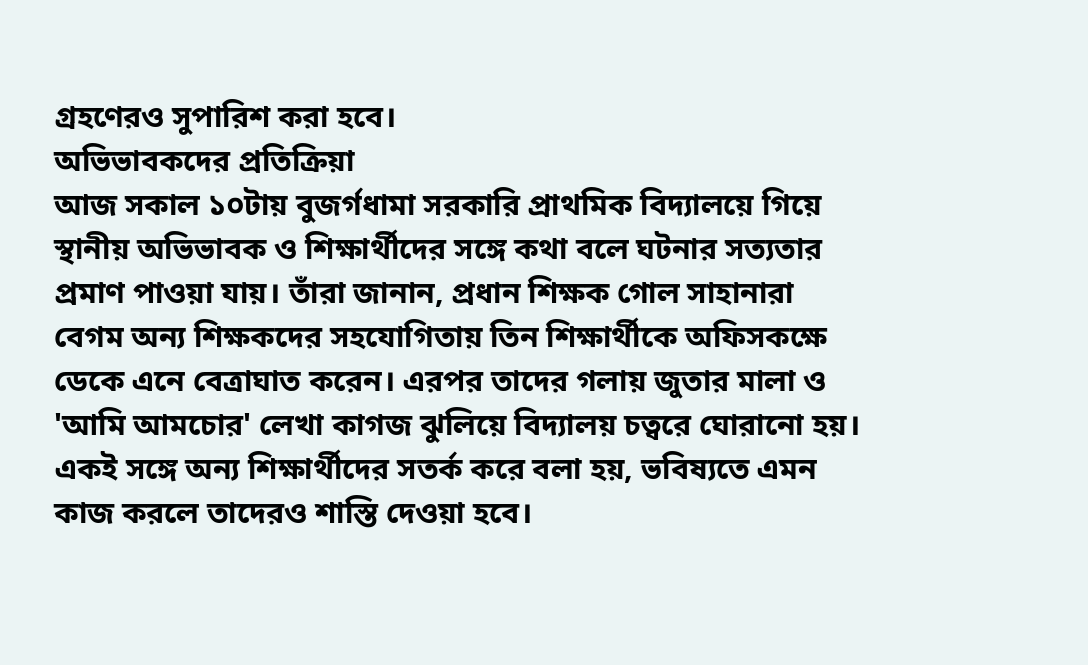গ্রহণেরও সুপারিশ করা হবে।
অভিভাবকদের প্রতিক্রিয়া
আজ সকাল ১০টায় বুজর্গধামা সরকারি প্রাথমিক বিদ্যালয়ে গিয়ে স্থানীয় অভিভাবক ও শিক্ষার্থীদের সঙ্গে কথা বলে ঘটনার সত্যতার প্রমাণ পাওয়া যায়। তাঁরা জানান, প্রধান শিক্ষক গোল সাহানারা বেগম অন্য শিক্ষকদের সহযোগিতায় তিন শিক্ষার্থীকে অফিসকক্ষে ডেকে এনে বেত্রাঘাত করেন। এরপর তাদের গলায় জুতার মালা ও 'আমি আমচোর' লেখা কাগজ ঝুলিয়ে বিদ্যালয় চত্বরে ঘোরানো হয়। একই সঙ্গে অন্য শিক্ষার্থীদের সতর্ক করে বলা হয়, ভবিষ্যতে এমন কাজ করলে তাদেরও শাস্তি দেওয়া হবে।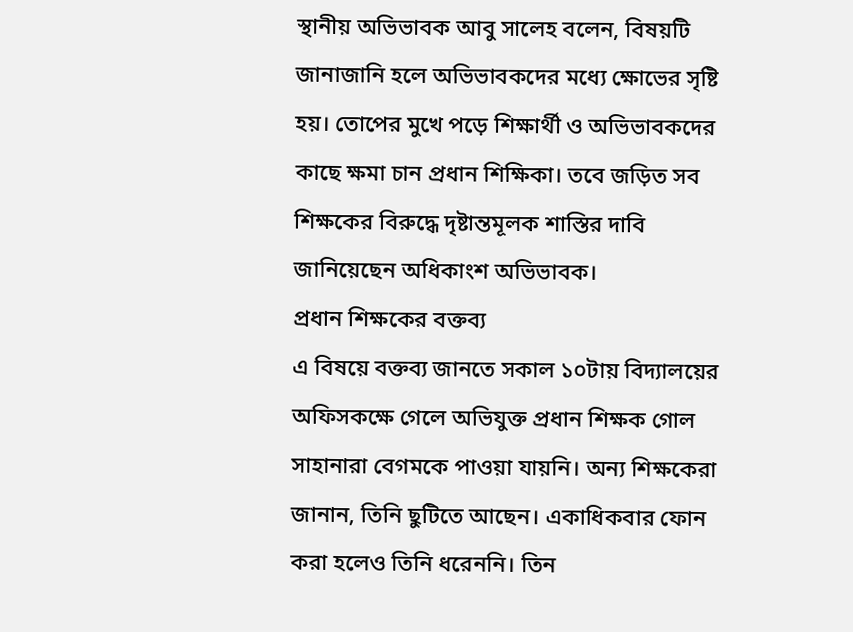স্থানীয় অভিভাবক আবু সালেহ বলেন, বিষয়টি জানাজানি হলে অভিভাবকদের মধ্যে ক্ষোভের সৃষ্টি হয়। তোপের মুখে পড়ে শিক্ষার্থী ও অভিভাবকদের কাছে ক্ষমা চান প্রধান শিক্ষিকা। তবে জড়িত সব শিক্ষকের বিরুদ্ধে দৃষ্টান্তমূলক শাস্তির দাবি জানিয়েছেন অধিকাংশ অভিভাবক।
প্রধান শিক্ষকের বক্তব্য
এ বিষয়ে বক্তব্য জানতে সকাল ১০টায় বিদ্যালয়ের অফিসকক্ষে গেলে অভিযুক্ত প্রধান শিক্ষক গোল সাহানারা বেগমকে পাওয়া যায়নি। অন্য শিক্ষকেরা জানান, তিনি ছুটিতে আছেন। একাধিকবার ফোন করা হলেও তিনি ধরেননি। তিন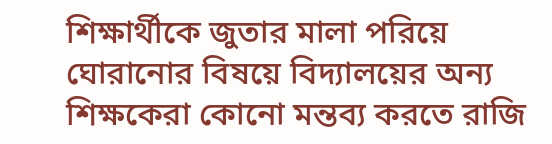শিক্ষার্থীকে জুতার মালা পরিয়ে ঘোরানোর বিষয়ে বিদ্যালয়ের অন্য শিক্ষকেরা কোনো মন্তব্য করতে রাজি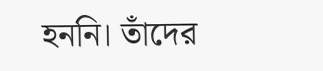হননি। তাঁদের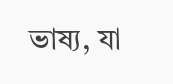ভাষ্য, যা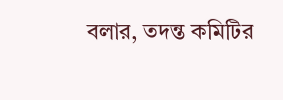বলার, তদন্ত কমিটির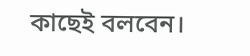কাছেই বলবেন।